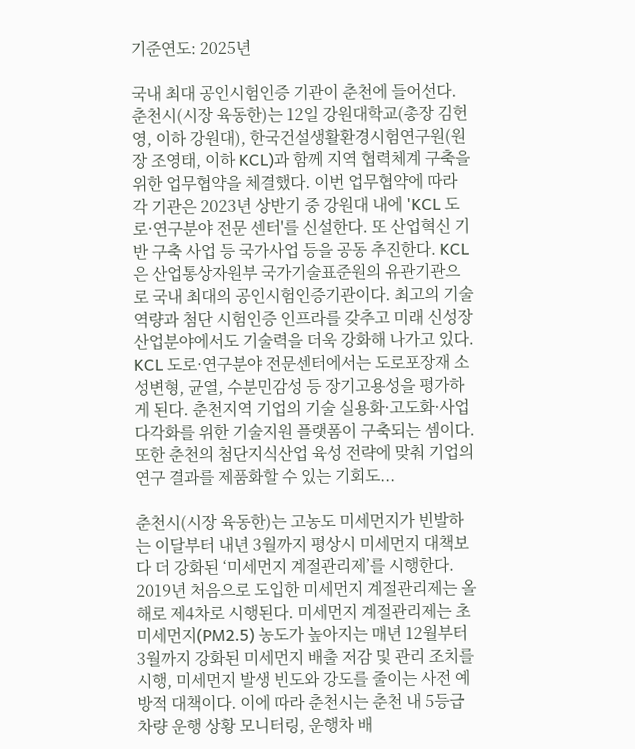기준연도: 2025년

국내 최대 공인시험인증 기관이 춘천에 들어선다. 춘천시(시장 육동한)는 12일 강원대학교(총장 김헌영, 이하 강원대), 한국건설생활환경시험연구원(원장 조영태, 이하 KCL)과 함께 지역 협력체계 구축을 위한 업무협약을 체결했다. 이번 업무협약에 따라 각 기관은 2023년 상반기 중 강원대 내에 'KCL 도로·연구분야 전문 센터'를 신설한다. 또 산업혁신 기반 구축 사업 등 국가사업 등을 공동 추진한다. KCL은 산업통상자원부 국가기술표준원의 유관기관으로 국내 최대의 공인시험인증기관이다. 최고의 기술 역량과 첨단 시험인증 인프라를 갖추고 미래 신성장 산업분야에서도 기술력을 더욱 강화해 나가고 있다. KCL 도로·연구분야 전문센터에서는 도로포장재 소성변형, 균열, 수분민감성 등 장기고용성을 평가하게 된다. 춘천지역 기업의 기술 실용화·고도화·사업 다각화를 위한 기술지원 플랫폼이 구축되는 셈이다. 또한 춘천의 첨단지식산업 육성 전략에 맞춰 기업의 연구 결과를 제품화할 수 있는 기회도...

춘천시(시장 육동한)는 고농도 미세먼지가 빈발하는 이달부터 내년 3월까지 평상시 미세먼지 대책보다 더 강화된 ‘미세먼지 계절관리제’를 시행한다. 2019년 처음으로 도입한 미세먼지 계절관리제는 올해로 제4차로 시행된다. 미세먼지 계절관리제는 초미세먼지(PM2.5) 농도가 높아지는 매년 12월부터 3월까지 강화된 미세먼지 배출 저감 및 관리 조치를 시행, 미세먼지 발생 빈도와 강도를 줄이는 사전 예방적 대책이다. 이에 따라 춘천시는 춘천 내 5등급 차량 운행 상황 모니터링, 운행차 배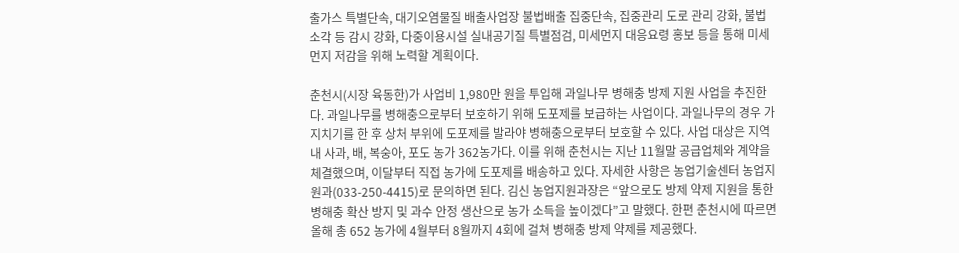출가스 특별단속, 대기오염물질 배출사업장 불법배출 집중단속, 집중관리 도로 관리 강화, 불법소각 등 감시 강화, 다중이용시설 실내공기질 특별점검, 미세먼지 대응요령 홍보 등을 통해 미세먼지 저감을 위해 노력할 계획이다.

춘천시(시장 육동한)가 사업비 1,980만 원을 투입해 과일나무 병해충 방제 지원 사업을 추진한다. 과일나무를 병해충으로부터 보호하기 위해 도포제를 보급하는 사업이다. 과일나무의 경우 가지치기를 한 후 상처 부위에 도포제를 발라야 병해충으로부터 보호할 수 있다. 사업 대상은 지역 내 사과, 배, 복숭아, 포도 농가 362농가다. 이를 위해 춘천시는 지난 11월말 공급업체와 계약을 체결했으며, 이달부터 직접 농가에 도포제를 배송하고 있다. 자세한 사항은 농업기술센터 농업지원과(033-250-4415)로 문의하면 된다. 김신 농업지원과장은 “앞으로도 방제 약제 지원을 통한 병해충 확산 방지 및 과수 안정 생산으로 농가 소득을 높이겠다”고 말했다. 한편 춘천시에 따르면 올해 총 652 농가에 4월부터 8월까지 4회에 걸쳐 병해충 방제 약제를 제공했다.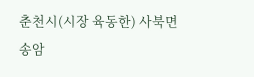춘천시(시장 육동한) 사북면 송암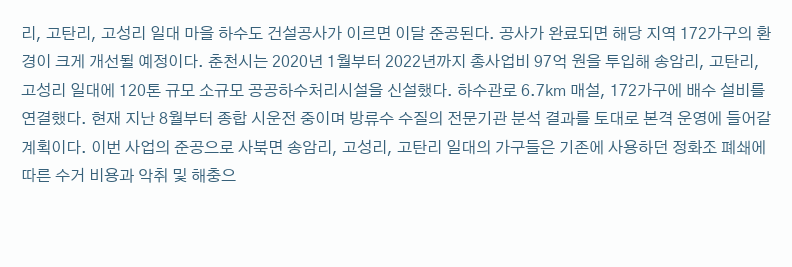리, 고탄리, 고성리 일대 마을 하수도 건설공사가 이르면 이달 준공된다. 공사가 완료되면 해당 지역 172가구의 환경이 크게 개선될 예정이다. 춘천시는 2020년 1월부터 2022년까지 총사업비 97억 원을 투입해 송암리, 고탄리, 고성리 일대에 120톤 규모 소규모 공공하수처리시설을 신설했다. 하수관로 6.7㎞ 매설, 172가구에 배수 설비를 연결했다. 현재 지난 8월부터 종합 시운전 중이며 방류수 수질의 전문기관 분석 결과를 토대로 본격 운영에 들어갈 계획이다. 이번 사업의 준공으로 사북면 송암리, 고성리, 고탄리 일대의 가구들은 기존에 사용하던 정화조 폐쇄에 따른 수거 비용과 악취 및 해충으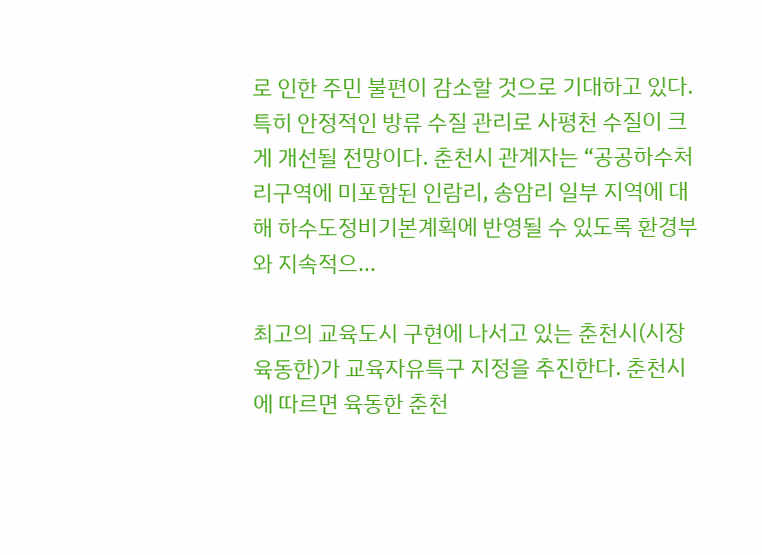로 인한 주민 불편이 감소할 것으로 기대하고 있다. 특히 안정적인 방류 수질 관리로 사평천 수질이 크게 개선될 전망이다. 춘천시 관계자는 “공공하수처리구역에 미포함된 인람리, 송암리 일부 지역에 대해 하수도정비기본계획에 반영될 수 있도록 환경부와 지속적으...

최고의 교육도시 구현에 나서고 있는 춘천시(시장 육동한)가 교육자유특구 지정을 추진한다. 춘천시에 따르면 육동한 춘천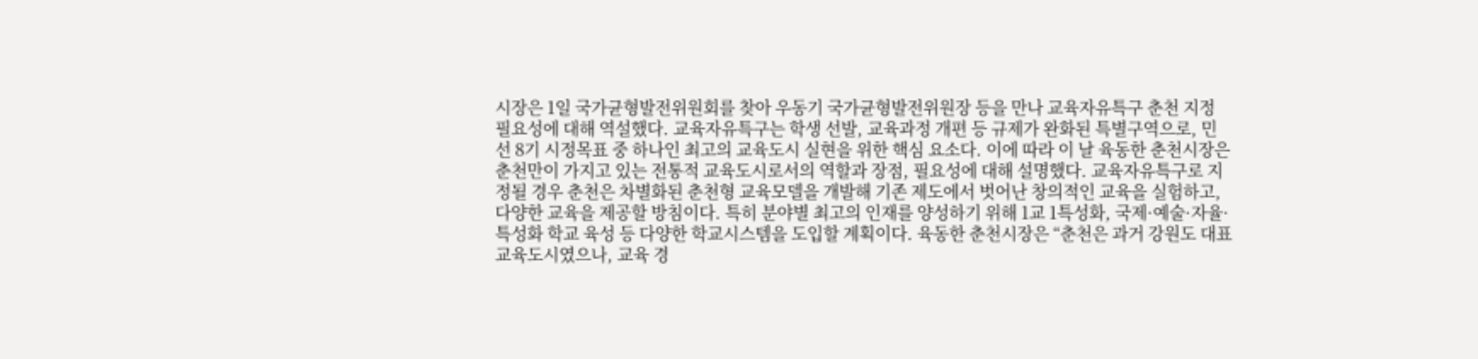시장은 1일 국가균형발전위원회를 찾아 우동기 국가균형발전위원장 등을 만나 교육자유특구 춘천 지정 필요성에 대해 역설했다. 교육자유특구는 학생 선발, 교육과정 개편 등 규제가 완화된 특별구역으로, 민선 8기 시정목표 중 하나인 최고의 교육도시 실현을 위한 핵심 요소다. 이에 따라 이 날 육동한 춘천시장은 춘천만이 가지고 있는 전통적 교육도시로서의 역할과 장점, 필요성에 대해 설명했다. 교육자유특구로 지정될 경우 춘천은 차별화된 춘천형 교육모델을 개발해 기존 제도에서 벗어난 창의적인 교육을 실험하고, 다양한 교육을 제공할 방침이다. 특히 분야별 최고의 인재를 양성하기 위해 1교 1특성화, 국제·예술·자율·특성화 학교 육성 등 다양한 학교시스템을 도입할 계획이다. 육동한 춘천시장은 “춘천은 과거 강원도 대표 교육도시였으나, 교육 경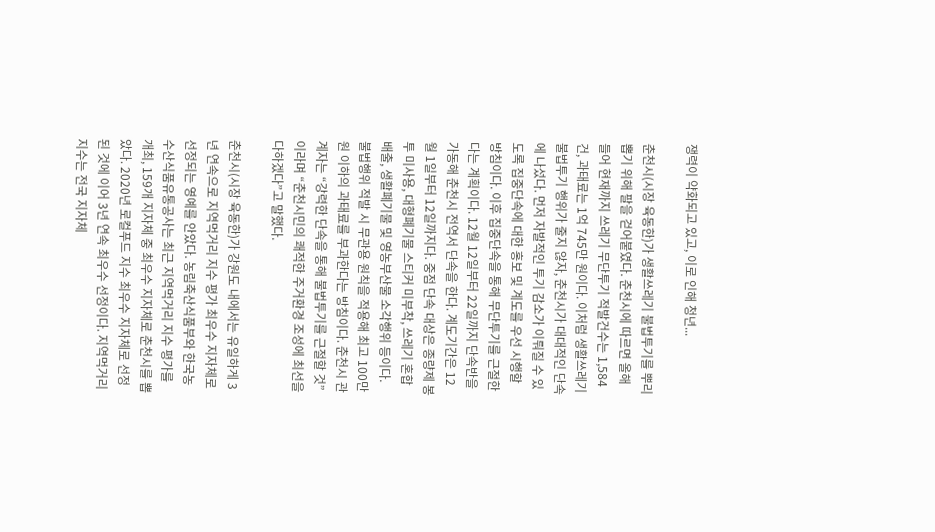쟁력이 약화되고 있고, 이로 인해 청년...

춘천시(시장 육동한)가 생활쓰레기 불법투기를 뿌리 뽑기 위해 팔을 걷어붙였다. 춘천시에 따르면 올해 들어 현재까지 쓰레기 무단투기 적발건수는 1,584건, 과태료는 1억 745만 원이다. 이처럼 생활쓰레기 불법투기 행위가 줄지 않자, 춘천시가 대대적인 단속에 나섰다. 먼저 자발적인 투기 감소가 이뤄질 수 있도록 집중단속에 대한 홍보 및 계도를 우선 시행할 방침이다. 이후 집중단속을 통해 무단투기를 근절한다는 계획이다. 12월 12일부터 22일까지 단속반을 가동해 춘천시 전역서 단속을 한다. 계도기간은 12월 1일부터 12일까지다. 중점 단속 대상은 종량제 봉투 미사용, 대형폐기물 스티커 미부착, 쓰레기 혼합배출, 생활폐기물 및 영농부산물 소각행위 등이다. 불법행위 적발 시 무관용 원칙을 적용해 최고 100만 원 이하의 과태료를 부과한다는 방침이다. 춘천시 관계자는 “강력한 단속을 통해 불법투기를 근절할 것”이라며 “춘천시민의 쾌적한 주거환경 조성에 최선을 다하겠다”고 말했다.

춘천시(시장 육동한)가 강원도 내에서는 유일하게 3년 연속으로 지역먹거리 지수 평가 최우수 지자체로 선정되는 영예를 안았다. 농림축산식품부와 한국농수산식품유통공사는 최근 지역먹거리 지수 평가를 개최, 159개 지자체 중 최우수 지자체로 춘천시를 뽑았다. 2020년 로컬푸드 지수 최우수 지자체로 선정된 것에 이어 3년 연속 최우수 선정이다. 지역먹거리 지수는 전국 지자체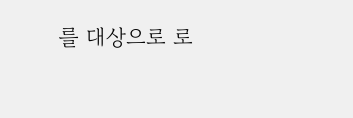를 대상으로 로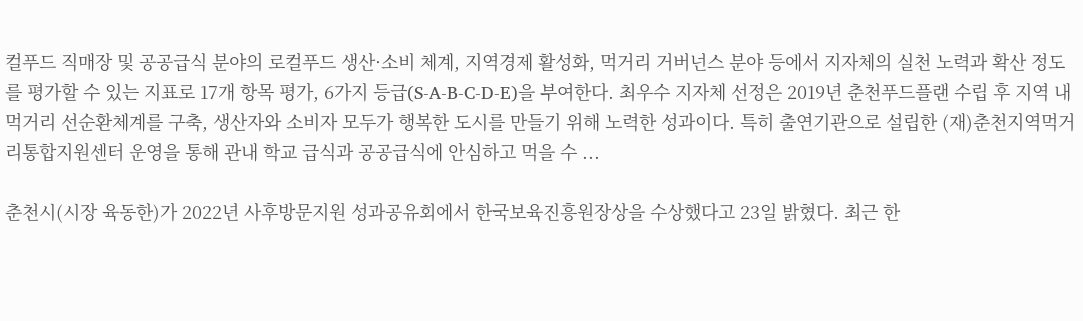컬푸드 직매장 및 공공급식 분야의 로컬푸드 생산·소비 체계, 지역경제 활성화, 먹거리 거버넌스 분야 등에서 지자체의 실천 노력과 확산 정도를 평가할 수 있는 지표로 17개 항목 평가, 6가지 등급(S-A-B-C-D-E)을 부여한다. 최우수 지자체 선정은 2019년 춘천푸드플랜 수립 후 지역 내 먹거리 선순환체계를 구축, 생산자와 소비자 모두가 행복한 도시를 만들기 위해 노력한 성과이다. 특히 출연기관으로 설립한 (재)춘천지역먹거리통합지원센터 운영을 통해 관내 학교 급식과 공공급식에 안심하고 먹을 수 ...

춘천시(시장 육동한)가 2022년 사후방문지원 성과공유회에서 한국보육진흥원장상을 수상했다고 23일 밝혔다. 최근 한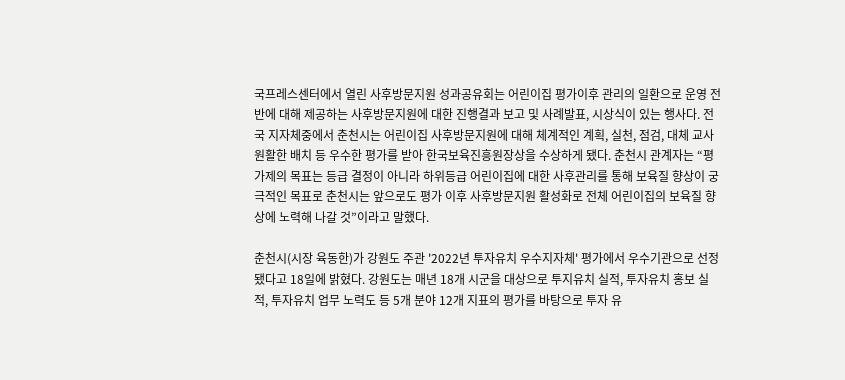국프레스센터에서 열린 사후방문지원 성과공유회는 어린이집 평가이후 관리의 일환으로 운영 전반에 대해 제공하는 사후방문지원에 대한 진행결과 보고 및 사례발표, 시상식이 있는 행사다. 전국 지자체중에서 춘천시는 어린이집 사후방문지원에 대해 체계적인 계획, 실천, 점검, 대체 교사 원활한 배치 등 우수한 평가를 받아 한국보육진흥원장상을 수상하게 됐다. 춘천시 관계자는 “평가제의 목표는 등급 결정이 아니라 하위등급 어린이집에 대한 사후관리를 통해 보육질 향상이 궁극적인 목표로 춘천시는 앞으로도 평가 이후 사후방문지원 활성화로 전체 어린이집의 보육질 향상에 노력해 나갈 것”이라고 말했다.

춘천시(시장 육동한)가 강원도 주관 '2022년 투자유치 우수지자체' 평가에서 우수기관으로 선정됐다고 18일에 밝혔다. 강원도는 매년 18개 시군을 대상으로 투지유치 실적, 투자유치 홍보 실적, 투자유치 업무 노력도 등 5개 분야 12개 지표의 평가를 바탕으로 투자 유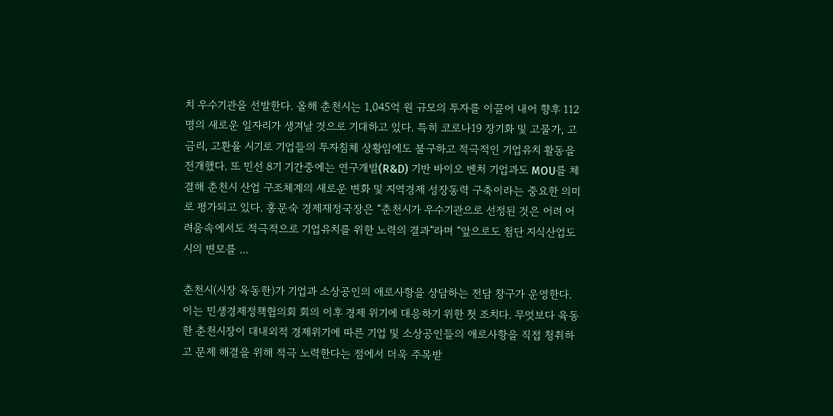치 우수기관을 선발한다. 올해 춘천시는 1,045억 원 규모의 투자를 이끌어 내어 향후 112명의 새로운 일자리가 생겨날 것으로 기대하고 있다. 특히 코로나19 장기화 및 고물가, 고금리, 고환율 시기로 기업들의 투자침체 상황임에도 불구하고 적극적인 기업유치 활동을 전개했다. 또 민선 8기 기간중에는 연구개발(R&D) 기반 바이오 벤처 기업과도 MOU를 체결해 춘천시 산업 구조체계의 새로운 변화 및 지역경제 성장동력 구축이라는 중요한 의미로 평가되고 있다. 홍문숙 경제재정국장은 “춘천시가 우수기관으로 선정된 것은 어려 어려움속에서도 적극적으로 기업유치를 위한 노력의 결과”라며 “앞으로도 첨단 지식산업도시의 변모를 ...

춘천시(시장 육동한)가 기업과 소상공인의 애로사항을 상담하는 전담 창구가 운영한다. 이는 민생경제정책협의회 회의 이후 경제 위기에 대응하기 위한 첫 조치다. 무엇보다 육동한 춘천시장이 대내외적 경제위기에 따른 기업 및 소상공인들의 애로사항을 직접 청취하고 문제 해결을 위해 적극 노력한다는 점에서 더욱 주목받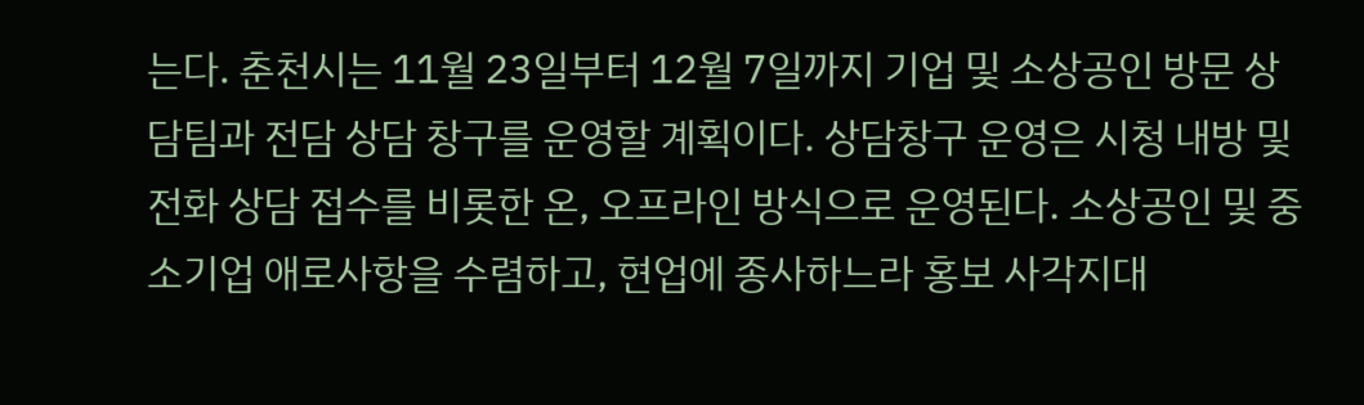는다. 춘천시는 11월 23일부터 12월 7일까지 기업 및 소상공인 방문 상담팀과 전담 상담 창구를 운영할 계획이다. 상담창구 운영은 시청 내방 및 전화 상담 접수를 비롯한 온, 오프라인 방식으로 운영된다. 소상공인 및 중소기업 애로사항을 수렴하고, 현업에 종사하느라 홍보 사각지대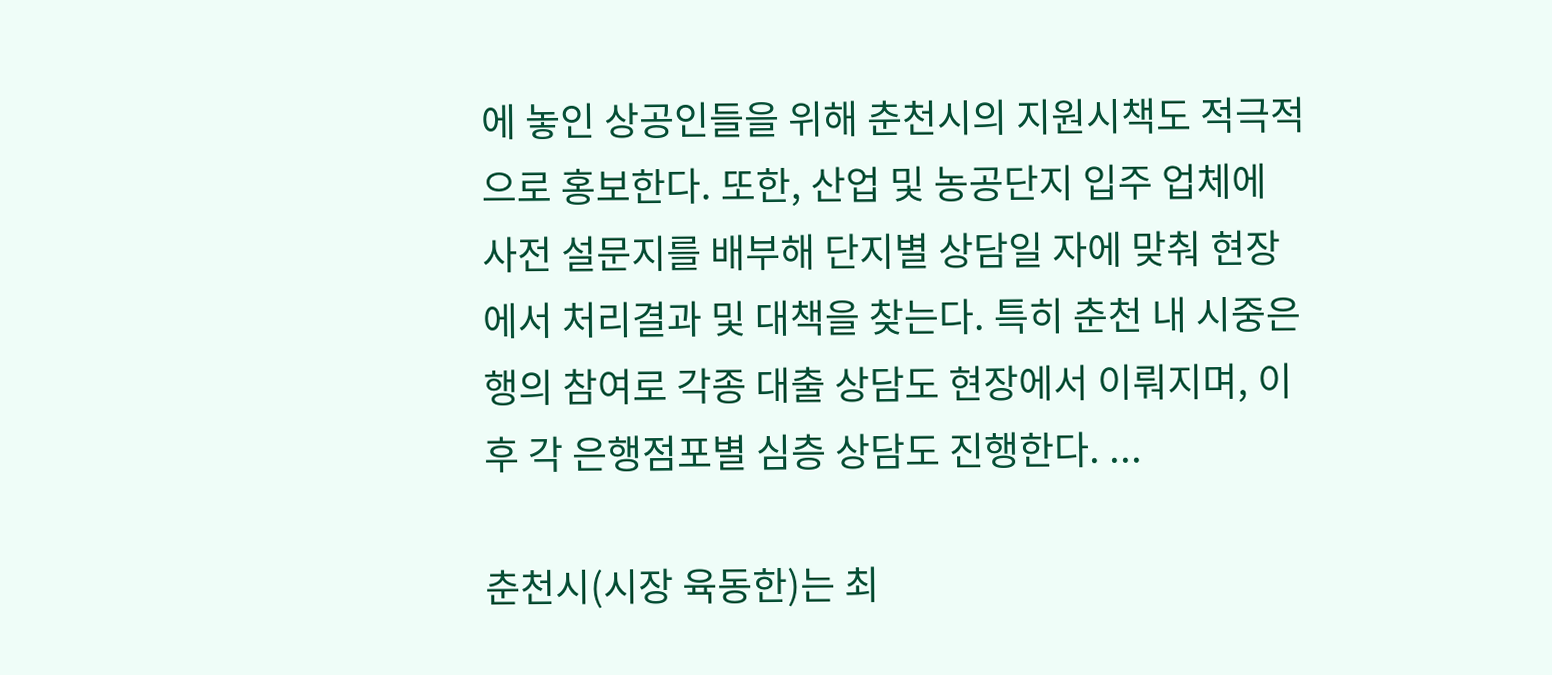에 놓인 상공인들을 위해 춘천시의 지원시책도 적극적으로 홍보한다. 또한, 산업 및 농공단지 입주 업체에 사전 설문지를 배부해 단지별 상담일 자에 맞춰 현장에서 처리결과 및 대책을 찾는다. 특히 춘천 내 시중은행의 참여로 각종 대출 상담도 현장에서 이뤄지며, 이후 각 은행점포별 심층 상담도 진행한다. ...

춘천시(시장 육동한)는 최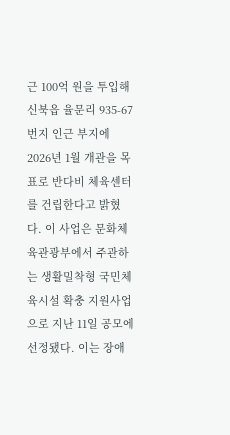근 100억 원을 투입해 신북읍 율문리 935-67번지 인근 부지에 2026년 1월 개관을 목표로 반다비 체육센터를 건립한다고 밝혔다. 이 사업은 문화체육관광부에서 주관하는 생활밀착형 국민체육시설 확충 지원사업으로 지난 11일 공모에 선정됐다. 이는 장애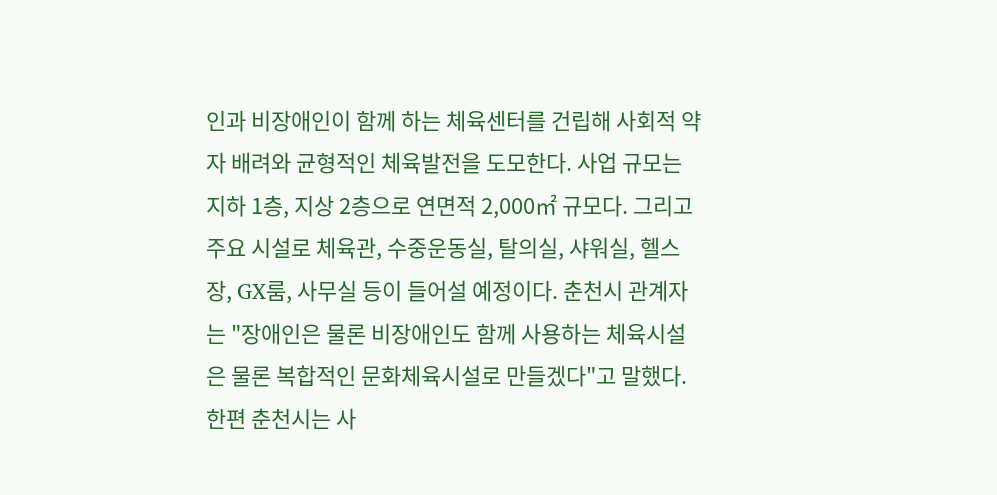인과 비장애인이 함께 하는 체육센터를 건립해 사회적 약자 배려와 균형적인 체육발전을 도모한다. 사업 규모는 지하 1층, 지상 2층으로 연면적 2,000㎡ 규모다. 그리고 주요 시설로 체육관, 수중운동실, 탈의실, 샤워실, 헬스장, GX룸, 사무실 등이 들어설 예정이다. 춘천시 관계자는 "장애인은 물론 비장애인도 함께 사용하는 체육시설은 물론 복합적인 문화체육시설로 만들겠다"고 말했다. 한편 춘천시는 사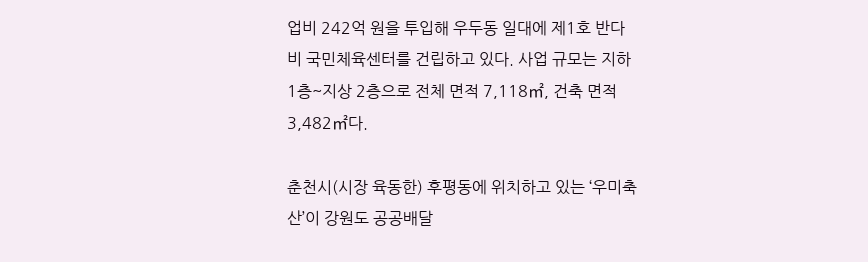업비 242억 원을 투입해 우두동 일대에 제1호 반다비 국민체육센터를 건립하고 있다. 사업 규모는 지하 1층~지상 2층으로 전체 면적 7,118㎡, 건축 면적 3,482㎡다.

춘천시(시장 육동한) 후평동에 위치하고 있는 ‘우미축산’이 강원도 공공배달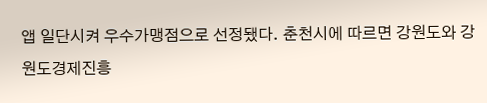앱 일단시켜 우수가맹점으로 선정됐다. 춘천시에 따르면 강원도와 강원도경제진흥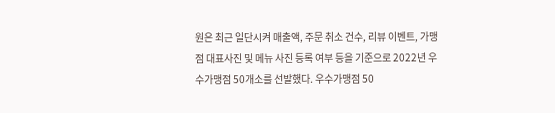원은 최근 일단시켜 매출액, 주문 취소 건수, 리뷰 이벤트, 가맹점 대표사진 및 메뉴 사진 등록 여부 등을 기준으로 2022년 우수가맹점 50개소를 선발했다. 우수가맹점 50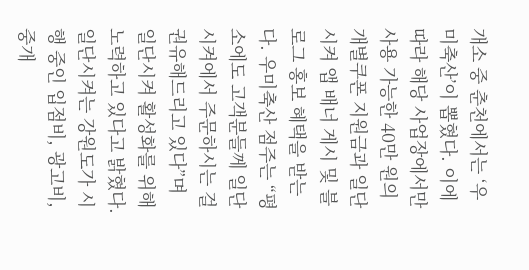개소 중 춘천에서는 ‘우미축산’이 뽑혔다. 이에 따라 해당 사업장에서만 사용 가능한 40만 원의 개별쿠폰 지원금과 일단시켜 앱 배너 게시 및 블로그 홍보 혜택을 받는다. 우미축산 점주는 “평소에도 고객분들께 일단시켜에서 주문하시는 걸 권유해드리고 있다”며 일단시켜 활성화를 위해 노력하고 있다고 밝혔다. 일단시켜는 강원도가 시행 중인 입점비, 광고비, 중개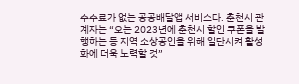수수료가 없는 공공배달앱 서비스다. 춘천시 관계자는 “오는 2023년에 춘천시 할인 쿠폰을 발행하는 등 지역 소상공인을 위해 일단시켜 활성화에 더욱 노력할 것”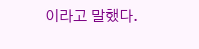이라고 말했다.